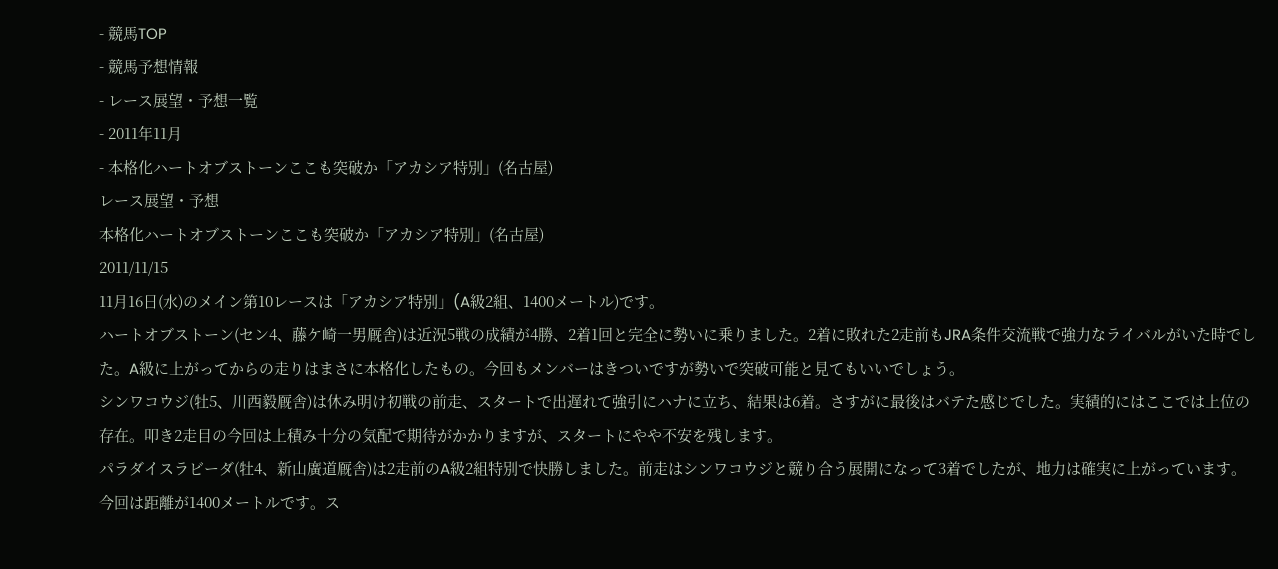- 競馬TOP
- 競馬予想情報
- レース展望・予想一覧
- 2011年11月
- 本格化ハートオブストーンここも突破か「アカシア特別」(名古屋)
レース展望・予想
本格化ハートオブストーンここも突破か「アカシア特別」(名古屋)
2011/11/15
11月16日(水)のメイン第10レースは「アカシア特別」(A級2組、1400メートル)です。
ハートオブストーン(セン4、藤ケ崎一男厩舎)は近況5戦の成績が4勝、2着1回と完全に勢いに乗りました。2着に敗れた2走前もJRA条件交流戦で強力なライバルがいた時でした。A級に上がってからの走りはまさに本格化したもの。今回もメンバーはきついですが勢いで突破可能と見てもいいでしょう。
シンワコウジ(牡5、川西毅厩舎)は休み明け初戦の前走、スタートで出遅れて強引にハナに立ち、結果は6着。さすがに最後はバテた感じでした。実績的にはここでは上位の存在。叩き2走目の今回は上積み十分の気配で期待がかかりますが、スタートにやや不安を残します。
パラダイスラビーダ(牡4、新山廣道厩舎)は2走前のA級2組特別で快勝しました。前走はシンワコウジと競り合う展開になって3着でしたが、地力は確実に上がっています。今回は距離が1400メートルです。ス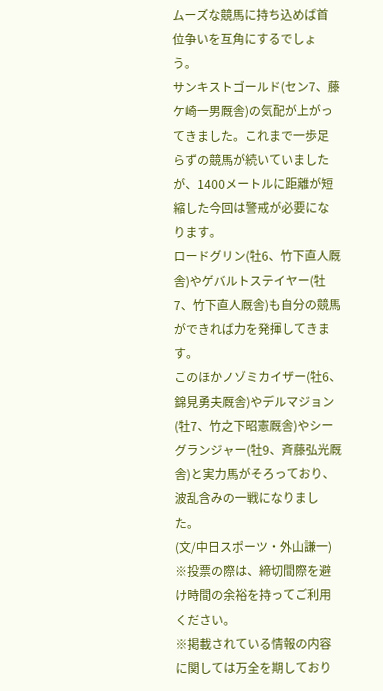ムーズな競馬に持ち込めば首位争いを互角にするでしょう。
サンキストゴールド(セン7、藤ケ崎一男厩舎)の気配が上がってきました。これまで一歩足らずの競馬が続いていましたが、1400メートルに距離が短縮した今回は警戒が必要になります。
ロードグリン(牡6、竹下直人厩舎)やゲバルトステイヤー(牡7、竹下直人厩舎)も自分の競馬ができれば力を発揮してきます。
このほかノゾミカイザー(牡6、錦見勇夫厩舎)やデルマジョン(牡7、竹之下昭憲厩舎)やシーグランジャー(牡9、斉藤弘光厩舎)と実力馬がそろっており、波乱含みの一戦になりました。
(文/中日スポーツ・外山謙一)
※投票の際は、締切間際を避け時間の余裕を持ってご利用ください。
※掲載されている情報の内容に関しては万全を期しており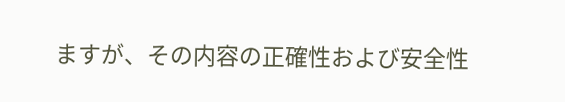ますが、その内容の正確性および安全性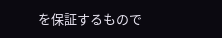を保証するもので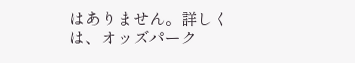はありません。詳しくは、オッズパーク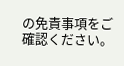の免責事項をご確認ください。